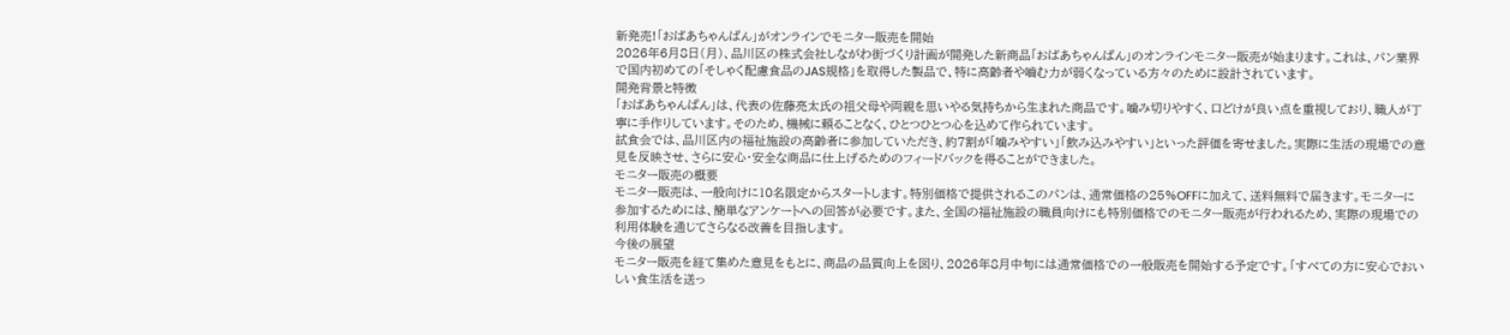新発売!「おばあちゃんぱん」がオンラインでモニター販売を開始
2026年6月8日(月)、品川区の株式会社しながわ街づくり計画が開発した新商品「おばあちゃんぱん」のオンラインモニター販売が始まります。これは、パン業界で国内初めての「そしゃく配慮食品のJAS規格」を取得した製品で、特に高齢者や嚙む力が弱くなっている方々のために設計されています。
開発背景と特徴
「おばあちゃんぱん」は、代表の佐藤亮太氏の祖父母や両親を思いやる気持ちから生まれた商品です。噛み切りやすく、口どけが良い点を重視しており、職人が丁寧に手作りしています。そのため、機械に頼ることなく、ひとつひとつ心を込めて作られています。
試食会では、品川区内の福祉施設の高齢者に参加していただき、約7割が「噛みやすい」「飲み込みやすい」といった評価を寄せました。実際に生活の現場での意見を反映させ、さらに安心・安全な商品に仕上げるためのフィードバックを得ることができました。
モニター販売の概要
モニター販売は、一般向けに10名限定からスタートします。特別価格で提供されるこのパンは、通常価格の25%OFFに加えて、送料無料で届きます。モニターに参加するためには、簡単なアンケートへの回答が必要です。また、全国の福祉施設の職員向けにも特別価格でのモニター販売が行われるため、実際の現場での利用体験を通じてさらなる改善を目指します。
今後の展望
モニター販売を経て集めた意見をもとに、商品の品質向上を図り、2026年8月中旬には通常価格での一般販売を開始する予定です。「すべての方に安心でおいしい食生活を送っ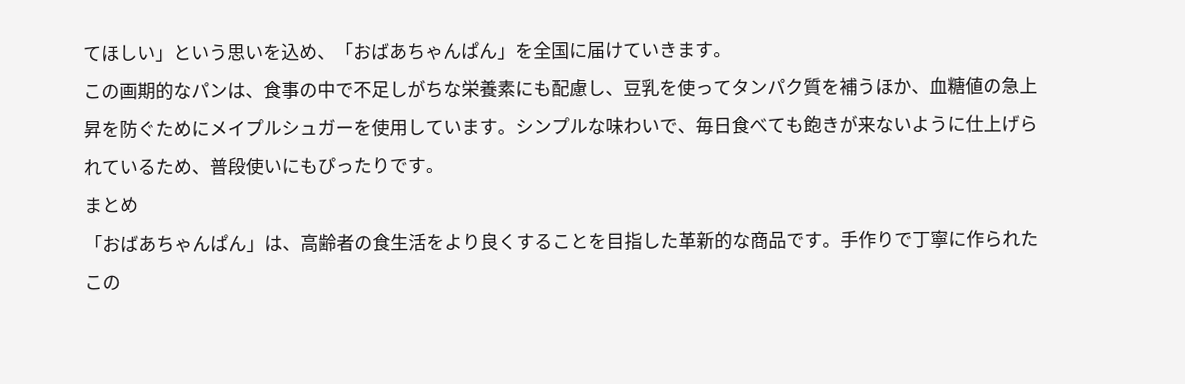てほしい」という思いを込め、「おばあちゃんぱん」を全国に届けていきます。
この画期的なパンは、食事の中で不足しがちな栄養素にも配慮し、豆乳を使ってタンパク質を補うほか、血糖値の急上昇を防ぐためにメイプルシュガーを使用しています。シンプルな味わいで、毎日食べても飽きが来ないように仕上げられているため、普段使いにもぴったりです。
まとめ
「おばあちゃんぱん」は、高齢者の食生活をより良くすることを目指した革新的な商品です。手作りで丁寧に作られたこの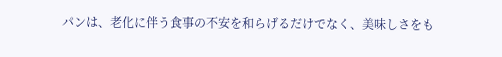パンは、老化に伴う食事の不安を和らげるだけでなく、美味しさをも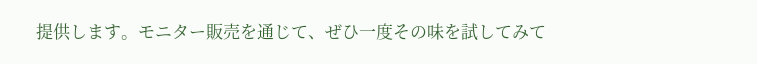提供します。モニター販売を通じて、ぜひ一度その味を試してみて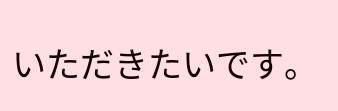いただきたいです。